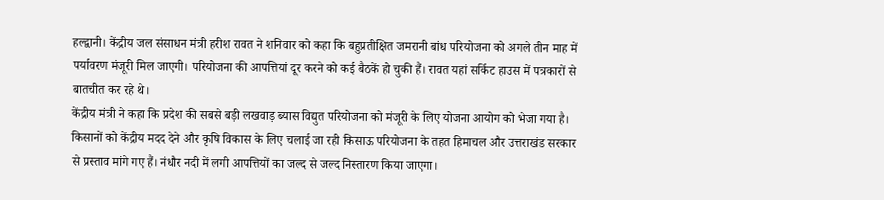हल्द्वानी। केंद्रीय जल संसाधन मंत्री हरीश रावत ने शनिवार को कहा कि बहुप्रतीक्षित जमरानी बांध परियोजना को अगले तीन माह में पर्यावरण मंजूरी मिल जाएगी। परियोजना की आपत्तियां दूर करने को कई बैठकें हो चुकी हैं। रावत यहां सर्किट हाउस में पत्रकारों से बातचीत कर रहे थे।
केंद्रीय मंत्री ने कहा कि प्रदेश की सबसे बड़ी लखवाड़ ब्यास विद्युत परियोजना को मंजूरी के लिए योजना आयोग को भेजा गया है। किसानों को केंद्रीय मदद देने और कृषि विकास के लिए चलाई जा रही किसाऊ परियोजना के तहत हिमाचल और उत्तराखंड सरकार से प्रस्ताव मांगे गए हैं। नंधौर नदी में लगी आपत्तियों का जल्द से जल्द निस्तारण किया जाएगा।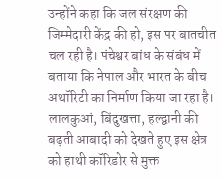उन्होंने कहा कि जल संरक्षण की जिम्मेदारी केंद्र की हो, इस पर बातचीत चल रही है। पंचेश्वर बांध के संबंध में बताया कि नेपाल और भारत के बीच अथॉरिटी का निर्माण किया जा रहा है।
लालकुआं, बिंदुखत्ता, हल्द्वानी की बढ़ती आबादी को देखते हुए इस क्षेत्र को हाथी कॉरिडोर से मुक्त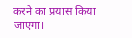करने का प्रयास किया जाएगा।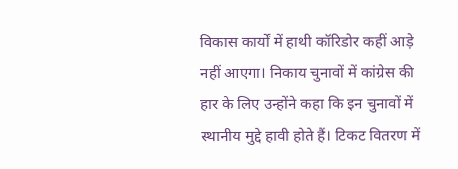विकास कार्यों में हाथी कॉरिडोर कहीं आड़े नहीं आएगा। निकाय चुनावों में कांग्रेस की हार के लिए उन्होंने कहा कि इन चुनावों में स्थानीय मुद्दे हावी होते हैं। टिकट वितरण में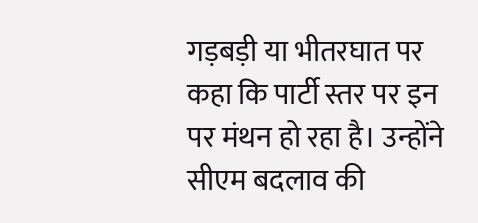गड़बड़ी या भीतरघात पर कहा कि पार्टी स्तर पर इन पर मंथन हो रहा है। उन्होंने सीएम बदलाव की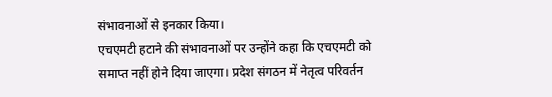संभावनाओं से इनकार किया।
एचएमटी हटाने की संभावनाओं पर उन्होंने कहा कि एचएमटी को समाप्त नहीं होने दिया जाएगा। प्रदेश संगठन में नेतृत्व परिवर्तन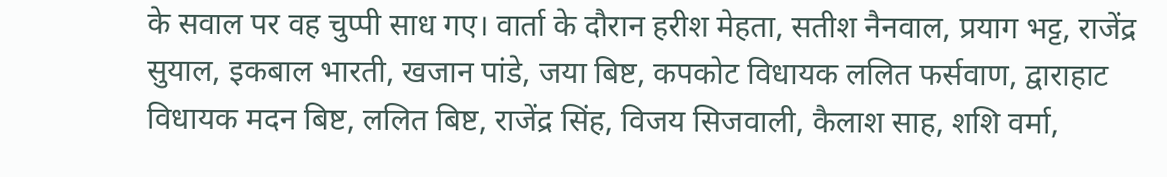के सवाल पर वह चुप्पी साध गए। वार्ता के दौरान हरीश मेहता, सतीश नैनवाल, प्रयाग भट्ट, राजेंद्र सुयाल, इकबाल भारती, खजान पांडे, जया बिष्ट, कपकोट विधायक ललित फर्सवाण, द्वाराहाट विधायक मदन बिष्ट, ललित बिष्ट, राजेंद्र सिंह, विजय सिजवाली, कैलाश साह, शशि वर्मा,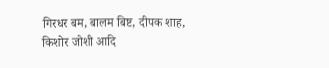गिरधर बम, बालम बिष्ट, दीपक शाह, किशोर जोशी आदि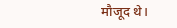मौजूद थे।